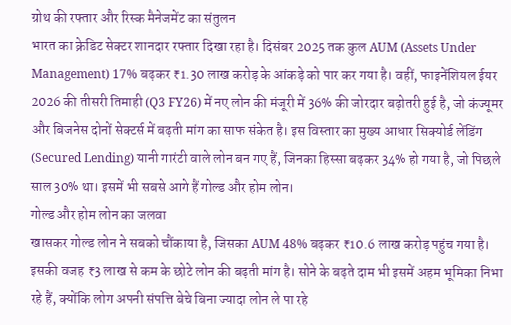ग्रोथ की रफ्तार और रिस्क मैनेजमेंट का संतुलन
भारत का क्रेडिट सेक्टर शानदार रफ्तार दिखा रहा है। दिसंबर 2025 तक कुल AUM (Assets Under Management) 17% बढ़कर ₹1.30 लाख करोड़ के आंकड़े को पार कर गया है। वहीं, फाइनेंशियल ईयर 2026 की तीसरी तिमाही (Q3 FY26) में नए लोन की मंजूरी में 36% की जोरदार बढ़ोतरी हुई है, जो कंज्यूमर और बिजनेस दोनों सेक्टर्स में बढ़ती मांग का साफ संकेत है। इस विस्तार का मुख्य आधार सिक्योर्ड लेंडिंग (Secured Lending) यानी गारंटी वाले लोन बन गए हैं, जिनका हिस्सा बढ़कर 34% हो गया है, जो पिछले साल 30% था। इसमें भी सबसे आगे हैं गोल्ड और होम लोन।
गोल्ड और होम लोन का जलवा
खासकर गोल्ड लोन ने सबको चौंकाया है, जिसका AUM 48% बढ़कर ₹10.6 लाख करोड़ पहुंच गया है। इसकी वजह ₹3 लाख से कम के छोटे लोन की बढ़ती मांग है। सोने के बढ़ते दाम भी इसमें अहम भूमिका निभा रहे हैं, क्योंकि लोग अपनी संपत्ति बेचे बिना ज्यादा लोन ले पा रहे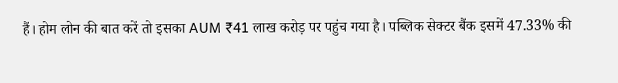हैं। होम लोन की बात करें तो इसका AUM ₹41 लाख करोड़ पर पहुंच गया है। पब्लिक सेक्टर बैंक इसमें 47.33% की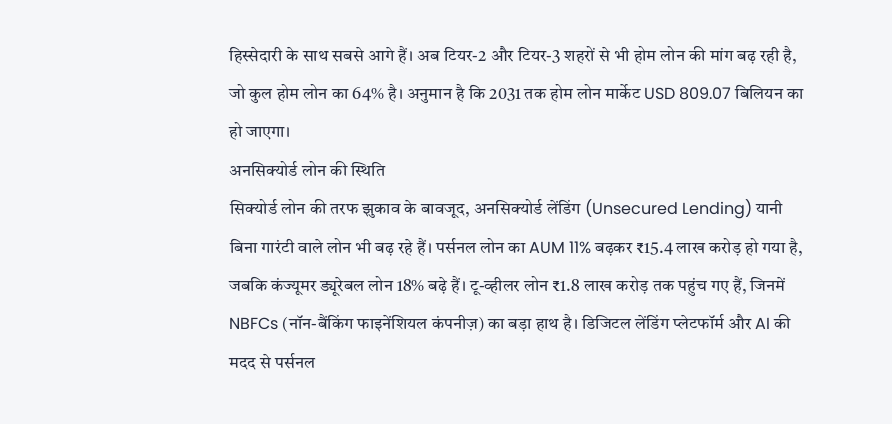हिस्सेदारी के साथ सबसे आगे हैं। अब टियर-2 और टियर-3 शहरों से भी होम लोन की मांग बढ़ रही है, जो कुल होम लोन का 64% है। अनुमान है कि 2031 तक होम लोन मार्केट USD 809.07 बिलियन का हो जाएगा।
अनसिक्योर्ड लोन की स्थिति
सिक्योर्ड लोन की तरफ झुकाव के बावजूद, अनसिक्योर्ड लेंडिंग (Unsecured Lending) यानी बिना गारंटी वाले लोन भी बढ़ रहे हैं। पर्सनल लोन का AUM 11% बढ़कर ₹15.4 लाख करोड़ हो गया है, जबकि कंज्यूमर ड्यूरेबल लोन 18% बढ़े हैं। टू-व्हीलर लोन ₹1.8 लाख करोड़ तक पहुंच गए हैं, जिनमें NBFCs (नॉन-बैंकिंग फाइनेंशियल कंपनीज़) का बड़ा हाथ है। डिजिटल लेंडिंग प्लेटफॉर्म और AI की मदद से पर्सनल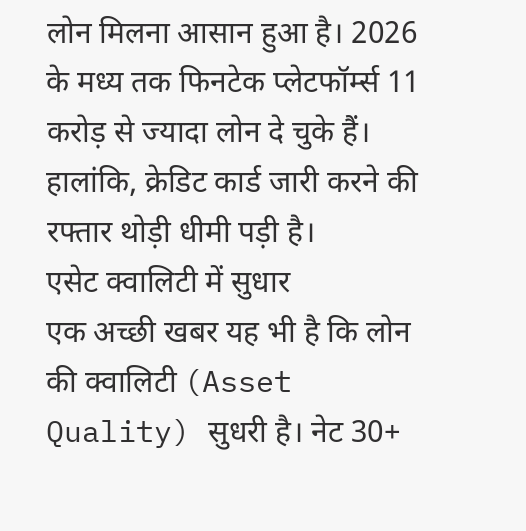लोन मिलना आसान हुआ है। 2026 के मध्य तक फिनटेक प्लेटफॉर्म्स 11 करोड़ से ज्यादा लोन दे चुके हैं। हालांकि, क्रेडिट कार्ड जारी करने की रफ्तार थोड़ी धीमी पड़ी है।
एसेट क्वालिटी में सुधार
एक अच्छी खबर यह भी है कि लोन की क्वालिटी (Asset Quality) सुधरी है। नेट 30+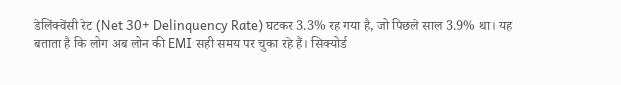डेलिंक्वेंसी रेट (Net 30+ Delinquency Rate) घटकर 3.3% रह गया है, जो पिछले साल 3.9% था। यह बताता है कि लोग अब लोन की EMI सही समय पर चुका रहे हैं। सिक्योर्ड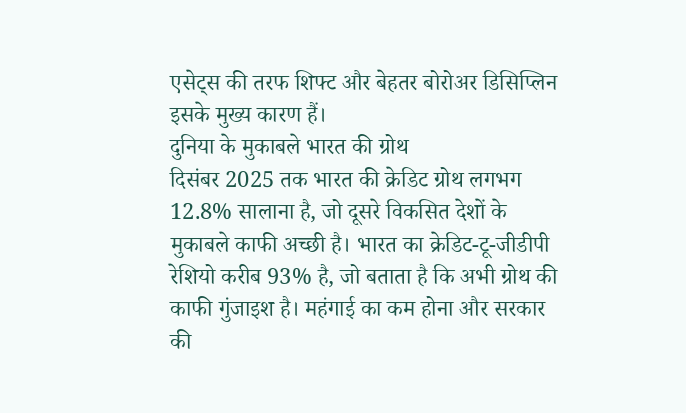एसेट्स की तरफ शिफ्ट और बेहतर बोरोअर डिसिप्लिन इसके मुख्य कारण हैं।
दुनिया के मुकाबले भारत की ग्रोथ
दिसंबर 2025 तक भारत की क्रेडिट ग्रोथ लगभग 12.8% सालाना है, जो दूसरे विकसित देशों के मुकाबले काफी अच्छी है। भारत का क्रेडिट-टू-जीडीपी रेशियो करीब 93% है, जो बताता है कि अभी ग्रोथ की काफी गुंजाइश है। महंगाई का कम होना और सरकार की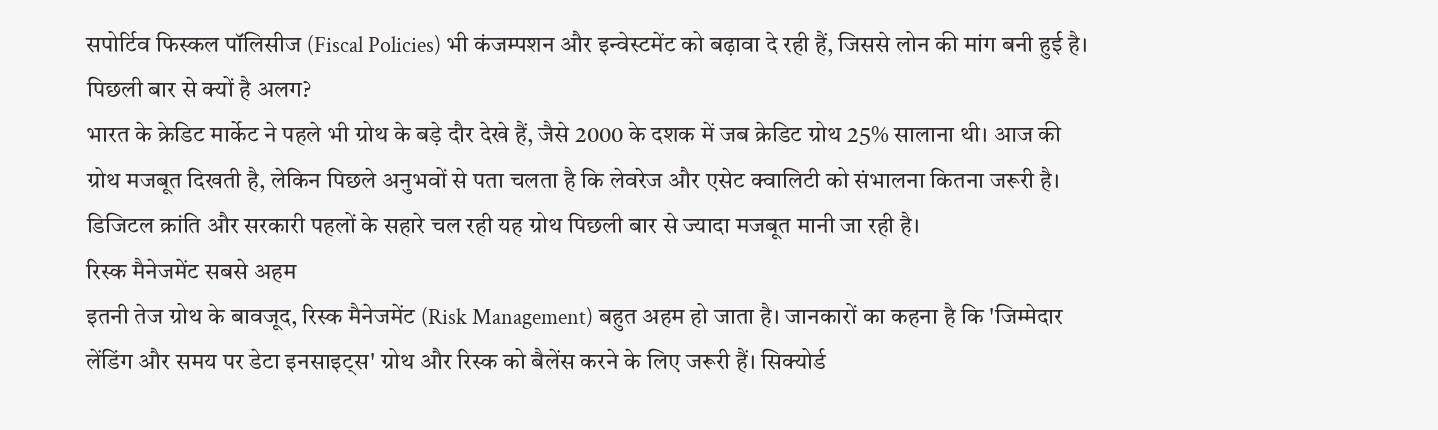सपोर्टिव फिस्कल पॉलिसीज (Fiscal Policies) भी कंजम्पशन और इन्वेस्टमेंट को बढ़ावा दे रही हैं, जिससे लोन की मांग बनी हुई है।
पिछली बार से क्यों है अलग?
भारत के क्रेडिट मार्केट ने पहले भी ग्रोथ के बड़े दौर देखे हैं, जैसे 2000 के दशक में जब क्रेडिट ग्रोथ 25% सालाना थी। आज की ग्रोथ मजबूत दिखती है, लेकिन पिछले अनुभवों से पता चलता है कि लेवरेज और एसेट क्वालिटी को संभालना कितना जरूरी है। डिजिटल क्रांति और सरकारी पहलों के सहारे चल रही यह ग्रोथ पिछली बार से ज्यादा मजबूत मानी जा रही है।
रिस्क मैनेजमेंट सबसे अहम
इतनी तेज ग्रोथ के बावजूद, रिस्क मैनेजमेंट (Risk Management) बहुत अहम हो जाता है। जानकारों का कहना है कि 'जिम्मेदार लेंडिंग और समय पर डेटा इनसाइट्स' ग्रोथ और रिस्क को बैलेंस करने के लिए जरूरी हैं। सिक्योर्ड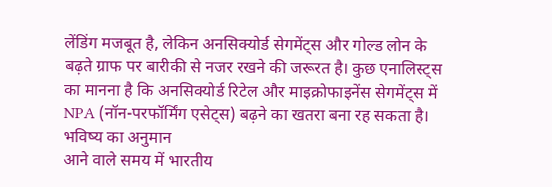लेंडिंग मजबूत है, लेकिन अनसिक्योर्ड सेगमेंट्स और गोल्ड लोन के बढ़ते ग्राफ पर बारीकी से नजर रखने की जरूरत है। कुछ एनालिस्ट्स का मानना है कि अनसिक्योर्ड रिटेल और माइक्रोफाइनेंस सेगमेंट्स में NPA (नॉन-परफॉर्मिंग एसेट्स) बढ़ने का खतरा बना रह सकता है।
भविष्य का अनुमान
आने वाले समय में भारतीय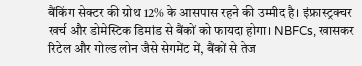बैंकिंग सेक्टर की ग्रोथ 12% के आसपास रहने की उम्मीद है। इंफ्रास्ट्रक्चर खर्च और डोमेस्टिक डिमांड से बैंकों को फायदा होगा। NBFCs, खासकर रिटेल और गोल्ड लोन जैसे सेगमेंट में, बैंकों से तेज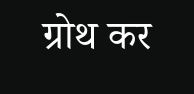ग्रोथ कर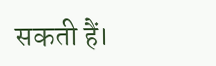सकती हैं।